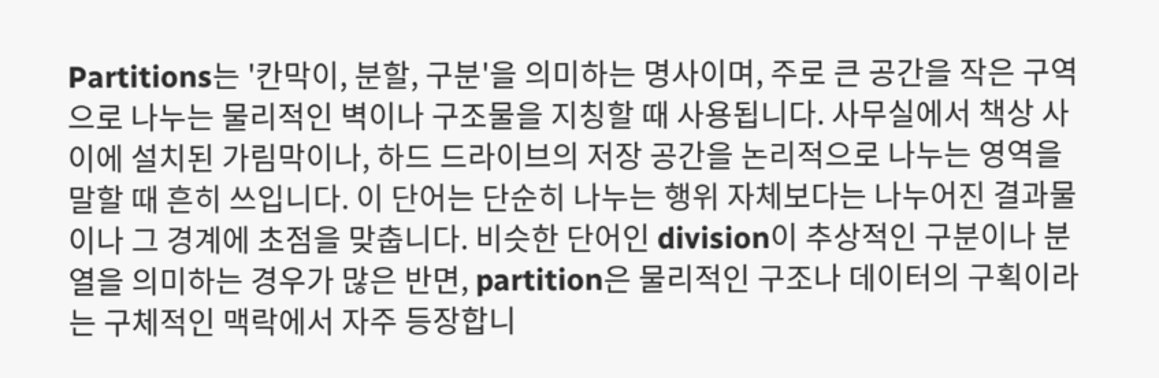Partitions는 '칸막이, 분할, 구분'을 의미하는 명사이며, 주로 큰 공간을 작은 구역으로 나누는 물리적인 벽이나 구조물을 지칭할 때 사용됩니다. 사무실에서 책상 사이에 설치된 가림막이나, 하드 드라이브의 저장 공간을 논리적으로 나누는 영역을 말할 때 흔히 쓰입니다. 이 단어는 단순히 나누는 행위 자체보다는 나누어진 결과물이나 그 경계에 초점을 맞춥니다. 비슷한 단어인 division이 추상적인 구분이나 분열을 의미하는 경우가 많은 반면, partition은 물리적인 구조나 데이터의 구획이라는 구체적인 맥락에서 자주 등장합니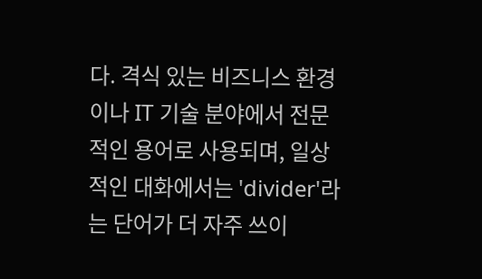다. 격식 있는 비즈니스 환경이나 IT 기술 분야에서 전문적인 용어로 사용되며, 일상적인 대화에서는 'divider'라는 단어가 더 자주 쓰이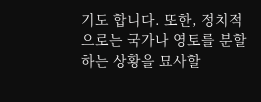기도 합니다. 또한, 정치적으로는 국가나 영토를 분할하는 상황을 묘사할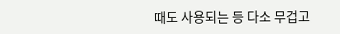때도 사용되는 등 다소 무겁고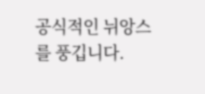공식적인 뉘앙스를 풍깁니다.